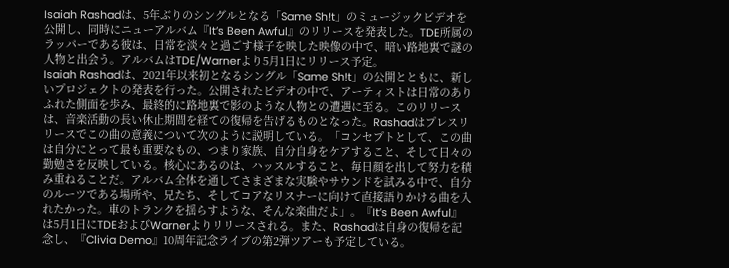Isaiah Rashadは、5年ぶりのシングルとなる「Same Sh!t」のミュージックビデオを公開し、同時にニューアルバム『It’s Been Awful』のリリースを発表した。TDE所属のラッパーである彼は、日常を淡々と過ごす様子を映した映像の中で、暗い路地裏で謎の人物と出会う。アルバムはTDE/Warnerより5月1日にリリース予定。
Isaiah Rashadは、2021年以来初となるシングル「Same Sh!t」の公開とともに、新しいプロジェクトの発表を行った。公開されたビデオの中で、アーティストは日常のありふれた側面を歩み、最終的に路地裏で影のような人物との遭遇に至る。このリリースは、音楽活動の長い休止期間を経ての復帰を告げるものとなった。Rashadはプレスリリースでこの曲の意義について次のように説明している。「コンセプトとして、この曲は自分にとって最も重要なもの、つまり家族、自分自身をケアすること、そして日々の勤勉さを反映している。核心にあるのは、ハッスルすること、毎日顔を出して努力を積み重ねることだ。アルバム全体を通してさまざまな実験やサウンドを試みる中で、自分のルーツである場所や、兄たち、そしてコアなリスナーに向けて直接語りかける曲を入れたかった。車のトランクを揺らすような、そんな楽曲だよ」。『It’s Been Awful』は5月1日にTDEおよびWarnerよりリリースされる。また、Rashadは自身の復帰を記念し、『Clivia Demo』10周年記念ライブの第2弾ツアーも予定している。